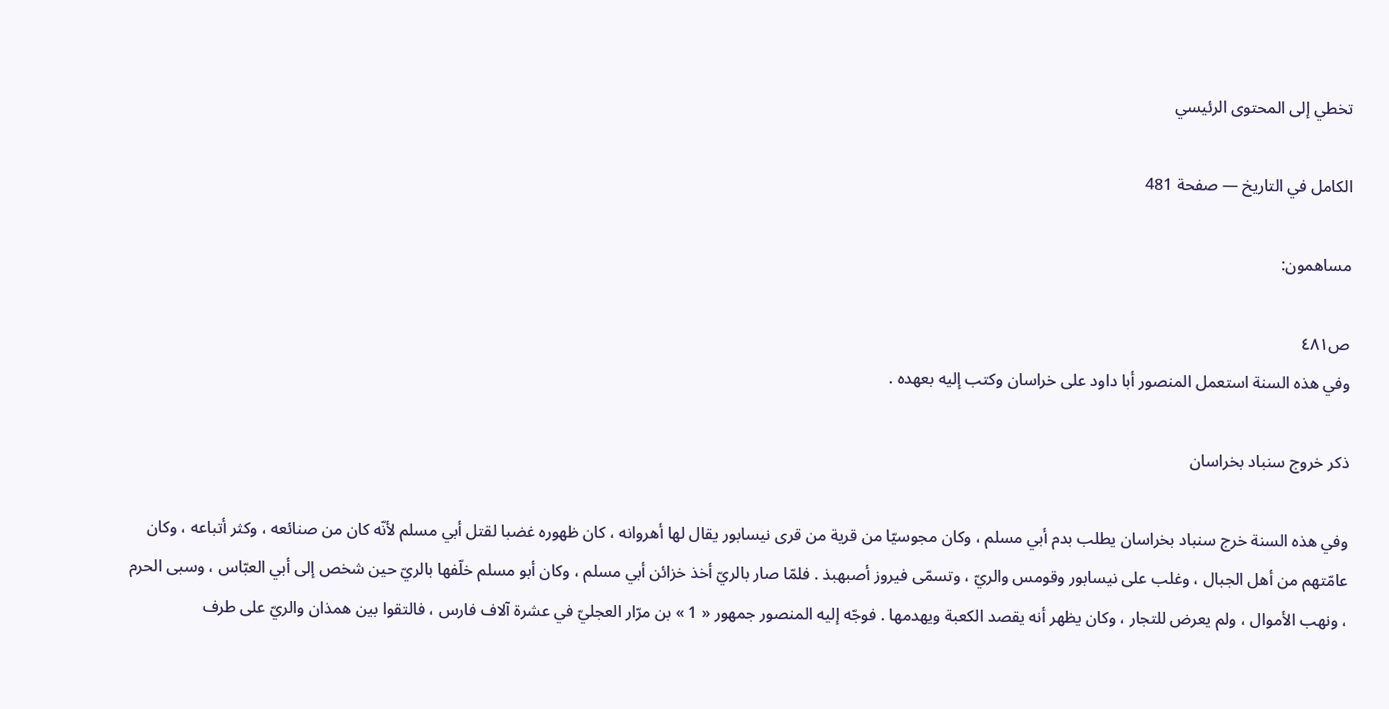تخطي إلى المحتوى الرئيسي

الكامل في التاريخ — صفحة 481

مساهمون:

ص٤٨١
وفي هذه السنة استعمل المنصور أبا داود على خراسان وكتب إليه بعهده .

ذكر خروج سنباد بخراسان

وفي هذه السنة خرج سنباد بخراسان يطلب بدم أبي مسلم ، وكان مجوسيّا من قرية من قرى نيسابور يقال لها أهروانه ، كان ظهوره غضبا لقتل أبي مسلم لأنّه كان من صنائعه ، وكثر أتباعه ، وكان عامّتهم من أهل الجبال ، وغلب على نيسابور وقومس والريّ ، وتسمّى فيروز أصبهبذ . فلمّا صار بالريّ أخذ خزائن أبي مسلم ، وكان أبو مسلم خلّفها بالريّ حين شخص إلى أبي العبّاس ، وسبى الحرم ، ونهب الأموال ، ولم يعرض للتجار ، وكان يظهر أنه يقصد الكعبة ويهدمها . فوجّه إليه المنصور جمهور « 1 » بن مرّار العجليّ في عشرة آلاف فارس ، فالتقوا بين همذان والريّ على طرف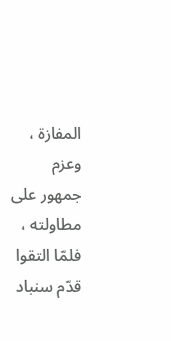المفازة ، وعزم جمهور على مطاولته ، فلمّا التقوا قدّم سنباد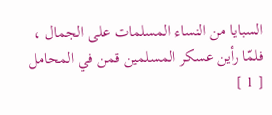السبايا من النساء المسلمات على الجمال ، فلمّا رأين عسكر المسلمين قمن في المحامل [ 1 ]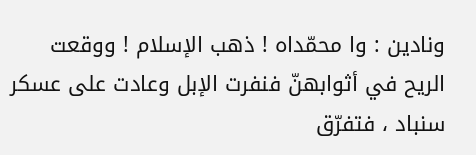ونادين : وا محمّداه ! ذهب الإسلام ! ووقعت الريح في أثوابهنّ فنفرت الإبل وعادت على عسكر سنباد ، فتفرّق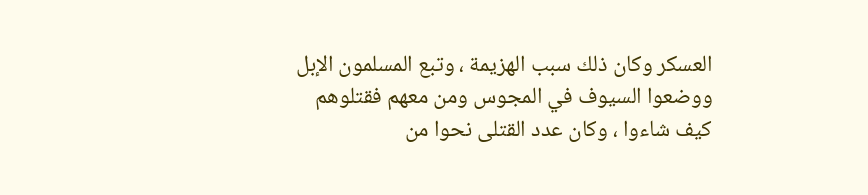العسكر وكان ذلك سبب الهزيمة ، وتبع المسلمون الإبل ووضعوا السيوف في المجوس ومن معهم فقتلوهم كيف شاءوا ، وكان عدد القتلى نحوا من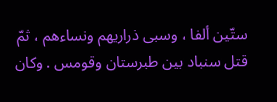ستّين ألفا ، وسبى ذراريهم ونساءهم ، ثمّ قتل سنباد بين طبرستان وقومس . وكان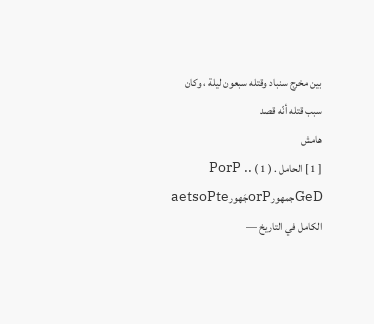بين مخرج سنباد وقتله سبعون ليلة ، وكان سبب قتله أنّه قصد
هامش
[ 1 ] الحامل . ( 1 ) .PorP . GeDجمهورorPجَهورaetsoPte
الكامل في التاريخ —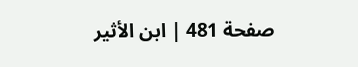صفحة 481 | ابن الأثير